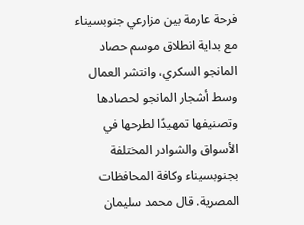فرحة عارمة بين مزارعي جنوبسيناء مع بداية انطلاق موسم حصاد المانجو السكري، وانتشر العمال وسط أشجار المانجو لحصادها وتصنيفها تمهيدًا لطرحها في الأسواق والشوادر المختلفة بجنوبسيناء وكافة المحافظات المصرية. قال محمد سليمان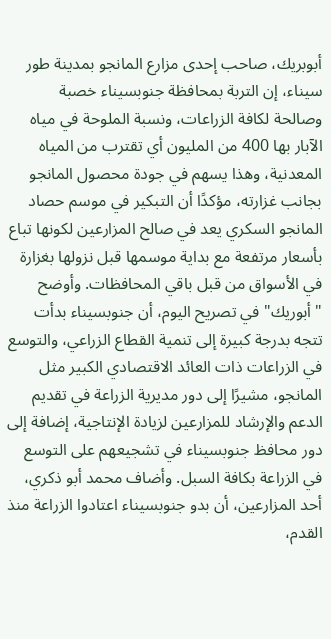أبوبريك، صاحب إحدى مزارع المانجو بمدينة طور سيناء، إن التربة بمحافظة جنوبسيناء خصبة وصالحة لكافة الزراعات، ونسبة الملوحة في مياه الآبار بها 400 من المليون أي تقترب من المياه المعدنية، وهذا يسهم في جودة محصول المانجو بجانب غزارته، مؤكدًا أن التبكير في موسم حصاد المانجو السكري يعد في صالح المزارعين لكونها تباع بأسعار مرتفعة مع بداية موسمها قبل نزولها بغزارة في الأسواق من قبل باقي المحافظات. وأوضح "أبوريك" في تصريح اليوم، أن جنوبسيناء بدأت تتجه بدرجة كبيرة إلى تنمية القطاع الزراعي، والتوسع في الزراعات ذات العائد الاقتصادي الكبير مثل المانجو، مشيرًا إلى دور مديرية الزراعة في تقديم الدعم والإرشاد للمزارعين لزيادة الإنتاجية، إضافة إلى دور محافظ جنوبسيناء في تشجيعهم على التوسع في الزراعة بكافة السبل. وأضاف محمد أبو ذكري، أحد المزارعين، أن بدو جنوبسيناء اعتادوا الزراعة منذ القدم،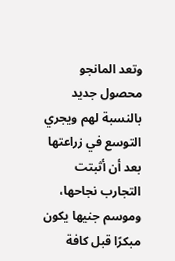وتعد المانجو محصول جديد بالنسبة لهم ويجري التوسع في زراعتها بعد أن أثبتت التجارب نجاحها، وموسم جنيها يكون مبكرًا قبل كافة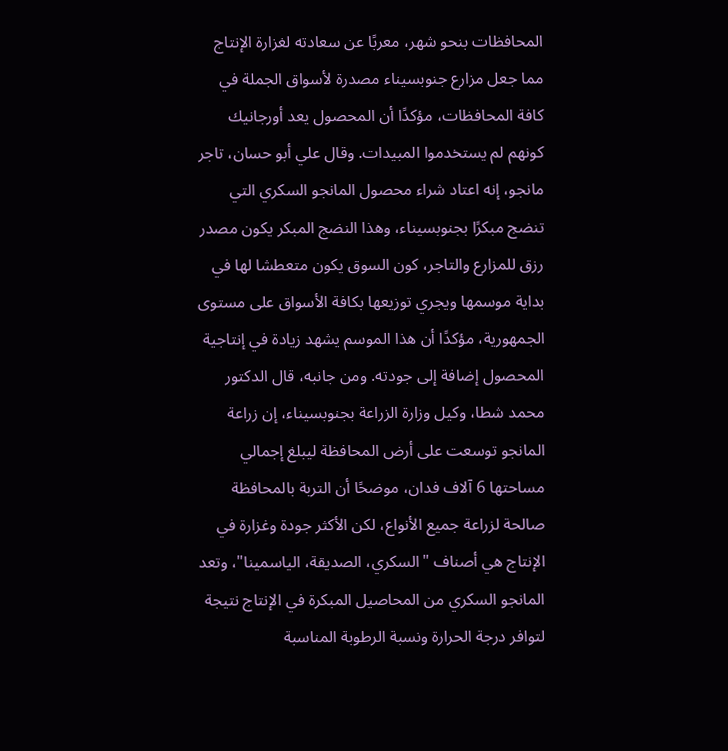المحافظات بنحو شهر، معربًا عن سعادته لغزارة الإنتاج مما جعل مزارع جنوبسيناء مصدرة لأسواق الجملة في كافة المحافظات، مؤكدًا أن المحصول يعد أورجانيك كونهم لم يستخدموا المبيدات. وقال علي أبو حسان، تاجر مانجو، إنه اعتاد شراء محصول المانجو السكري التي تنضج مبكرًا بجنوبسيناء، وهذا النضج المبكر يكون مصدر رزق للمزارع والتاجر، كون السوق يكون متعطشا لها في بداية موسمها ويجري توزيعها بكافة الأسواق على مستوى الجمهورية، مؤكدًا أن هذا الموسم يشهد زيادة في إنتاجية المحصول إضافة إلى جودته. ومن جانبه، قال الدكتور محمد شطا، وكيل وزارة الزراعة بجنوبسيناء، إن زراعة المانجو توسعت على أرض المحافظة ليبلغ إجمالي مساحتها 6 آلاف فدان، موضحًا أن التربة بالمحافظة صالحة لزراعة جميع الأنواع، لكن الأكثر جودة وغزارة في الإنتاج هي أصناف "السكري، الصديقة، الياسمينا"، وتعد المانجو السكري من المحاصيل المبكرة في الإنتاج نتيجة لتوافر درجة الحرارة ونسبة الرطوبة المناسبة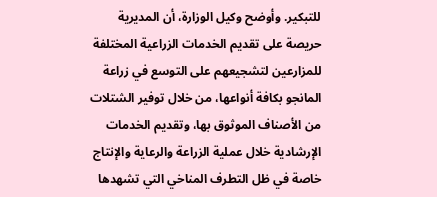للتبكير. وأوضح وكيل الوزارة، أن المديرية حريصة على تقديم الخدمات الزراعية المختلفة للمزارعين لتشجيعهم على التوسع في زراعة المانجو بكافة أنواعها، من خلال توفير الشتلات من الأصناف الموثوق بها، وتقديم الخدمات الإرشادية خلال عملية الزراعة والرعاية والإنتاج خاصة في ظل التطرف المناخي التي تشهدها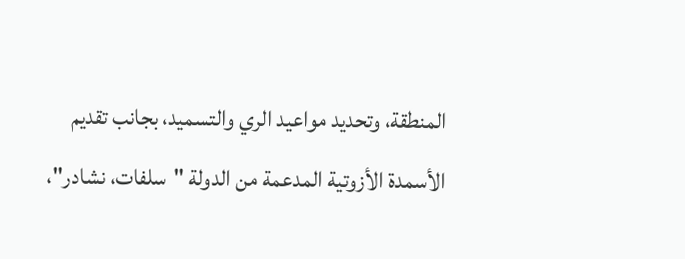المنطقة، وتحديد مواعيد الري والتسميد، بجانب تقديم الأسمدة الأزوتية المدعمة من الدولة "سلفات، نشادر"،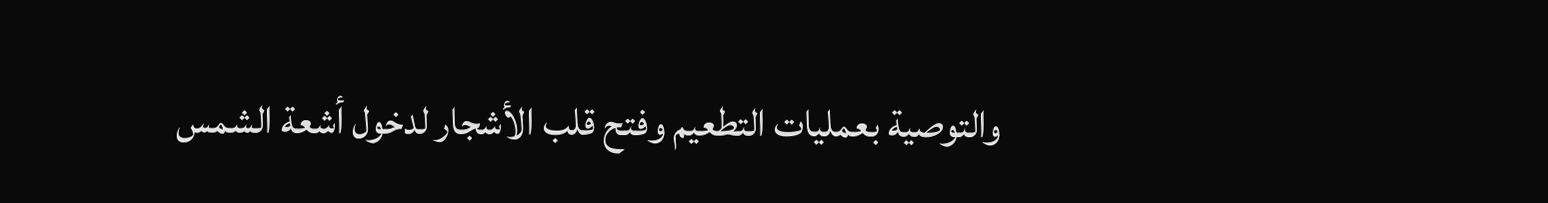والتوصية بعمليات التطعيم وفتح قلب الأشجار لدخول أشعة الشمس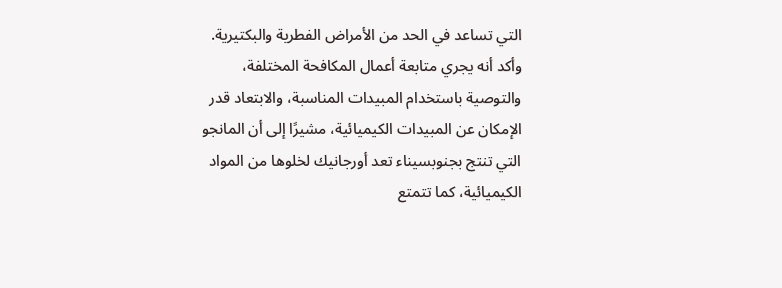التي تساعد في الحد من الأمراض الفطرية والبكتيرية. وأكد أنه يجري متابعة أعمال المكافحة المختلفة، والتوصية باستخدام المبيدات المناسبة، والابتعاد قدر الإمكان عن المبيدات الكيميائية، مشيرًا إلى أن المانجو التي تنتج بجنوبسيناء تعد أورجانيك لخلوها من المواد الكيميائية، كما تتمتع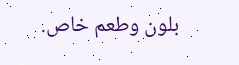بلون وطعم خاص.